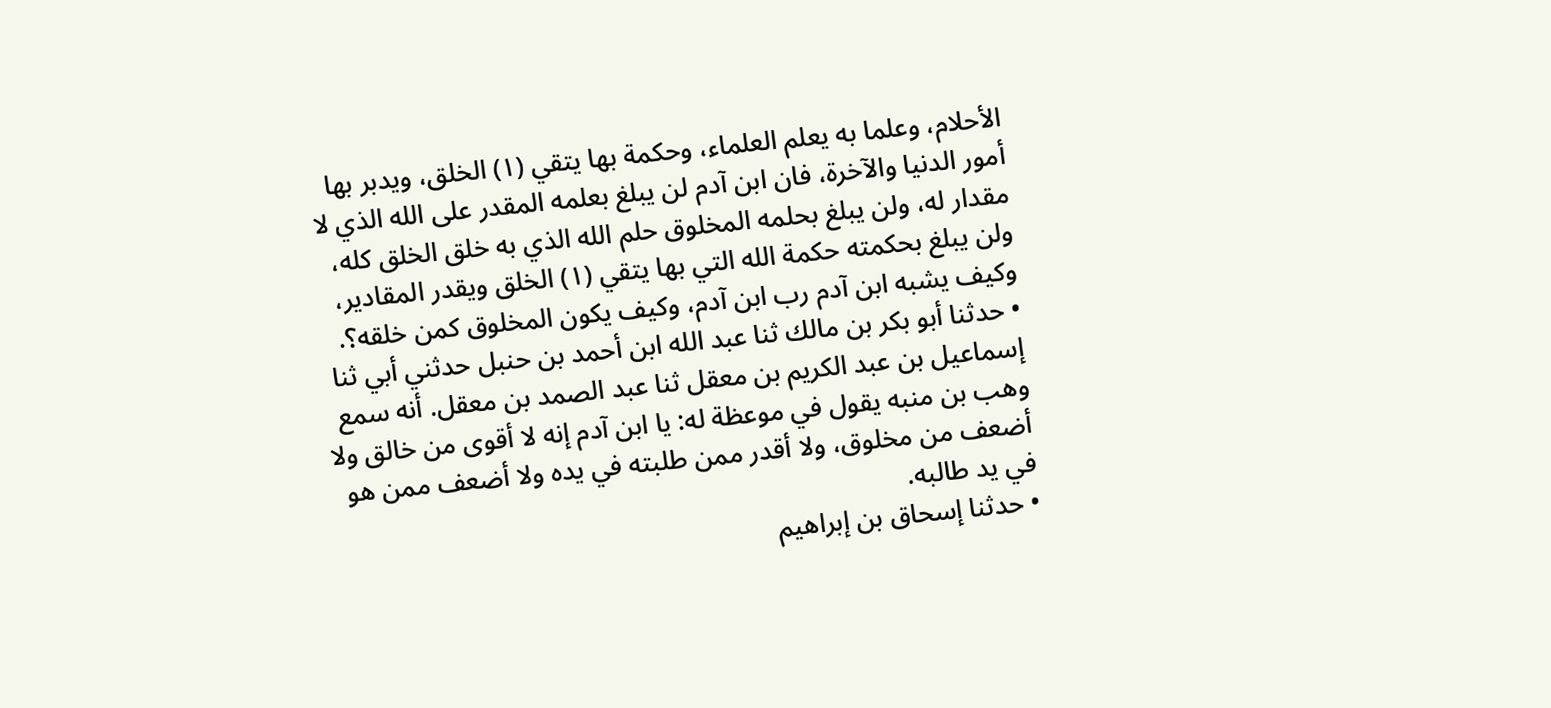الأحلام، وعلما به يعلم العلماء، وحكمة بها يتقي (١) الخلق، ويدبر بها أمور الدنيا والآخرة، فان ابن آدم لن يبلغ بعلمه المقدر على الله الذي لا مقدار له، ولن يبلغ بحلمه المخلوق حلم الله الذي به خلق الخلق كله، ولن يبلغ بحكمته حكمة الله التي بها يتقي (١) الخلق ويقدر المقادير، وكيف يشبه ابن آدم رب ابن آدم، وكيف يكون المخلوق كمن خلقه؟.
• حدثنا أبو بكر بن مالك ثنا عبد الله ابن أحمد بن حنبل حدثني أبي ثنا إسماعيل بن عبد الكريم بن معقل ثنا عبد الصمد بن معقل. أنه سمع وهب بن منبه يقول في موعظة له: يا ابن آدم إنه لا أقوى من خالق ولا أضعف من مخلوق، ولا أقدر ممن طلبته في يده ولا أضعف ممن هو في يد طالبه.
• حدثنا إسحاق بن إبراهيم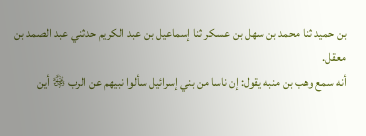بن حميد ثنا محمد بن سهل بن عسكر ثنا إسماعيل بن عبد الكريم حدثني عبد الصمد بن معقل.
أنه سمع وهب بن منبه يقول: إن ناسا من بني إسرائيل سألوا نبيهم عن الرب ﷿ أين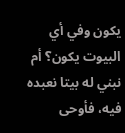يكون وفي أي البيوت يكون؟ أم نبني له بيتا نعبده فيه، فأوحى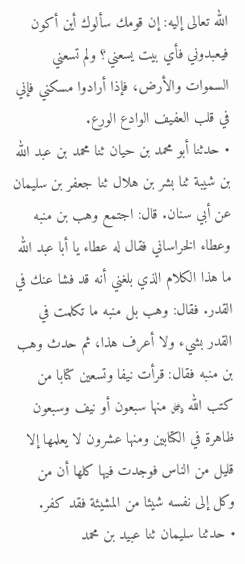الله تعالى إليه: إن قومك سألوك أين أكون فيعبدوني فأي بيت يسعني؟ ولم تسعني السموات والأرض، فإذا أرادوا مسكني فإني في قلب العفيف الوادع الورع.
• حدثنا أبو محمد بن حيان ثنا محمد بن عبد الله بن شيبة ثنا بشر بن هلال ثنا جعفر بن سليمان عن أبي سنان. قال: اجتمع وهب بن منبه وعطاء الخراساني فقال له عطاء يا أبا عبد الله ما هذا الكلام الذي بلغني أنه قد فشا عنك في القدر. فقال: وهب بل منبه ما تكلمت في القدر بشيء ولا أعرف هذا، ثم حدث وهب بن منبه فقال: قرأت نيفا وتسعين كتابا من كتب الله ﷿ منها سبعون أو نيف وسبعون ظاهرة في الكتابين ومنها عشرون لا يعلمها إلا قليل من الناس فوجدت فيها كلها أن من وكل إلى نفسه شيئا من المشيئة فقد كفر.
• حدثنا سليمان ثنا عبيد بن محمد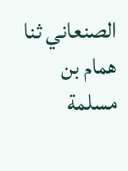الصنعاني ثنا همام بن مسلمة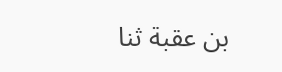بن عقبة ثنا